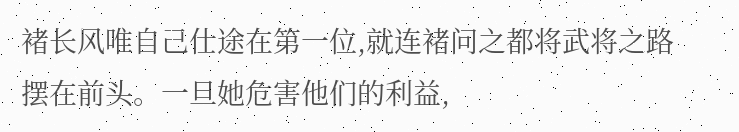褚长风唯自己仕途在第一位,就连褚问之都将武将之路摆在前头。一旦她危害他们的利益,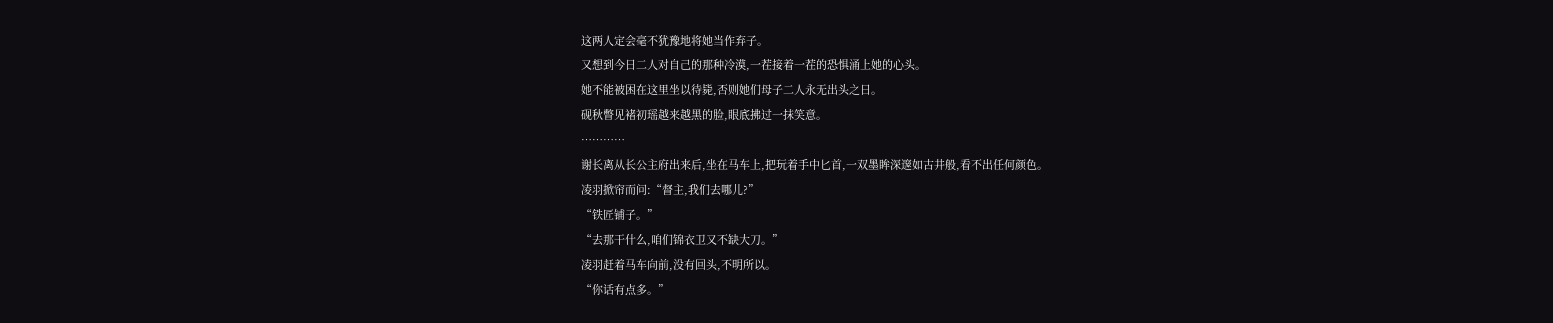这两人定会毫不犹豫地将她当作弃子。
又想到今日二人对自己的那种冷漠,一茬接着一茬的恐惧涌上她的心头。
她不能被困在这里坐以待毙,否则她们母子二人永无出头之日。
砚秋瞥见褚初瑶越来越黑的脸,眼底拂过一抹笑意。
…………
谢长离从长公主府出来后,坐在马车上,把玩着手中匕首,一双墨眸深邃如古井般,看不出任何颜色。
凌羽掀帘而问:“督主,我们去哪儿?”
“铁匠铺子。”
“去那干什么,咱们锦衣卫又不缺大刀。”
凌羽赶着马车向前,没有回头,不明所以。
“你话有点多。”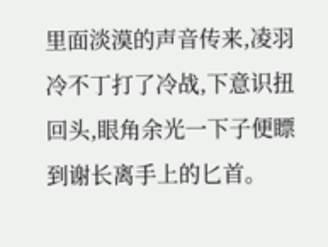里面淡漠的声音传来,凌羽冷不丁打了冷战,下意识扭回头,眼角余光一下子便瞟到谢长离手上的匕首。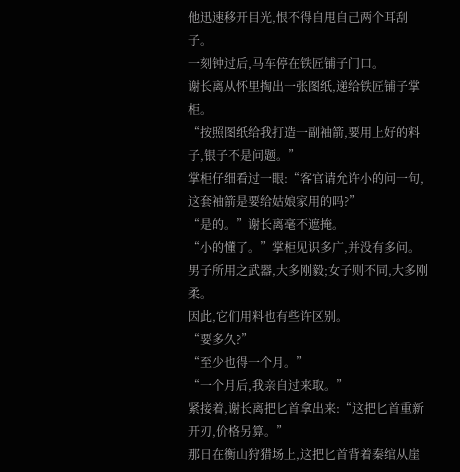他迅速移开目光,恨不得自甩自己两个耳刮子。
一刻钟过后,马车停在铁匠铺子门口。
谢长离从怀里掏出一张图纸,递给铁匠铺子掌柜。
“按照图纸给我打造一副袖箭,要用上好的料子,银子不是问题。”
掌柜仔细看过一眼:“客官请允许小的问一句,这套袖箭是要给姑娘家用的吗?”
“是的。”谢长离毫不遮掩。
“小的懂了。”掌柜见识多广,并没有多问。
男子所用之武器,大多刚毅;女子则不同,大多刚柔。
因此,它们用料也有些许区别。
“要多久?”
“至少也得一个月。”
“一个月后,我亲自过来取。”
紧接着,谢长离把匕首拿出来:“这把匕首重新开刃,价格另算。”
那日在衡山狩猎场上,这把匕首背着秦绾从崖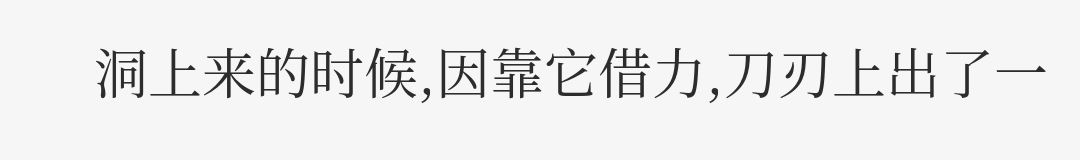洞上来的时候,因靠它借力,刀刃上出了一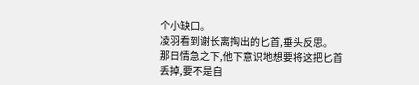个小缺口。
凌羽看到谢长离掏出的匕首,垂头反思。
那日情急之下,他下意识地想要将这把匕首丢掉,要不是自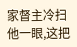家督主冷扫他一眼,这把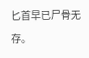匕首早已尸骨无存。